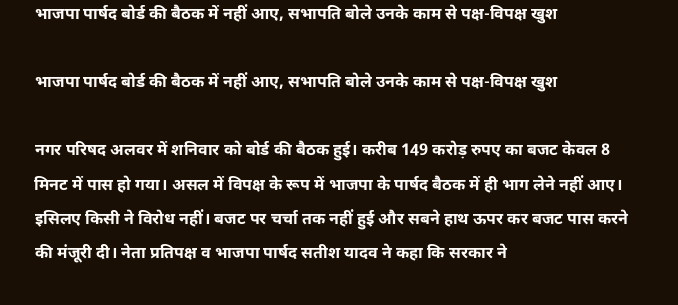भाजपा पार्षद बोर्ड की बैठक में नहीं आए, सभापति बोले उनके काम से पक्ष-विपक्ष खुश

भाजपा पार्षद बोर्ड की बैठक में नहीं आए, सभापति बोले उनके काम से पक्ष-विपक्ष खुश

नगर परिषद अलवर में शनिवार को बोर्ड की बैठक हुई। करीब 149 करोड़ रुपए का बजट केवल 8 मिनट में पास हो गया। असल में विपक्ष के रूप में भाजपा के पार्षद बैठक में ही भाग लेने नहीं आए। इसिलए किसी ने विरोध नहीं। बजट पर चर्चा तक नहीं हुई और सबने हाथ ऊपर कर बजट पास करने की मंजूरी दी। नेता प्रतिपक्ष व भाजपा पार्षद सतीश यादव ने कहा कि सरकार ने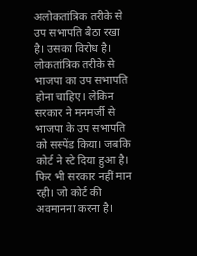अलोकतांत्रिक तरीके से उप सभापति बैठा रखा है। उसका विरोध है। लोकतांत्रिक तरीके से भाजपा का उप सभापति होना चाहिए। लेकिन सरकार ने मनमर्जी से भाजपा के उप सभापति को सस्पेंड किया। जबकि कोर्ट ने स्टे दिया हुआ है। फिर भी सरकार नहीं मान रही। जो कोर्ट की अवमानना करना है।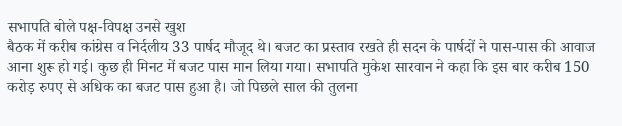सभापति बोले पक्ष-विपक्ष उनसे खुश
बैठक में करीब कांग्रेस व निर्दलीय 33 पार्षद मौजूद थे। बजट का प्रस्ताव रखते ही सदन के पार्षदों ने पास-पास की आवाज आना शुरू हो गई। कुछ ही मिनट में बजट पास मान लिया गया। सभापति मुकेश सारवान ने कहा कि इस बार करीब 150 करोड़ रुपए से अधिक का बजट पास हुआ है। जो पिछले साल की तुलना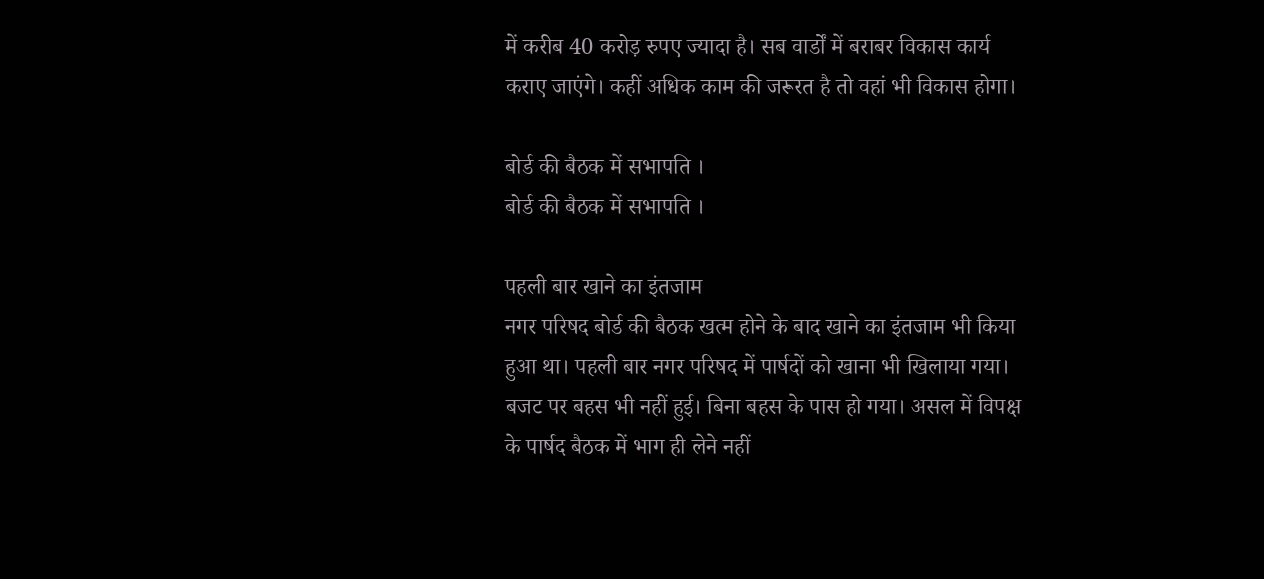में करीब 40 करोड़ रुपए ज्यादा है। सब वार्डों में बराबर विकास कार्य कराए जाएंगे। कहीं अधिक काम की जरूरत है तो वहां भी विकास होगा।

बोर्ड की बैठक में सभापति ।
बोर्ड की बैठक में सभापति ।

पहली बार खाने का इंतजाम
नगर परिषद बोर्ड की बैठक खत्म होने के बाद खाने का इंतजाम भी किया हुआ था। पहली बार नगर परिषद में पार्षदों को खाना भी खिलाया गया। बजट पर बहस भी नहीं हुई। बिना बहस के पास हो गया। असल में विपक्ष के पार्षद बैठक में भाग ही लेने नहीं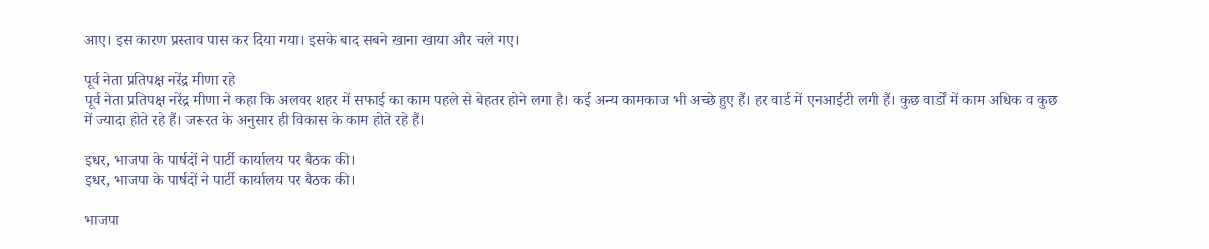आए। इस कारण प्रस्ताव पास कर दिया गया। इसके बाद सबने खाना खाया और चले गए।

पूर्व नेता प्रतिपक्ष नरेंद्र मीणा रहे
पूर्व नेता प्रतिपक्ष नरेंद्र मीणा ने कहा कि अलवर शहर में सफाई का काम पहले से बेहतर होने लगा है। कई अन्य कामकाज भी अच्छे हुए हैं। हर वार्ड में एनआईटी लगी हैं। कुछ वार्डों में काम अधिक व कुछ में ज्यादा होते रहे हैं। जरूरत के अनुसार ही विकास के काम होते रहे हैं।

इधर, भाजपा के पार्षदों ने पार्टी कार्यालय पर बैठक की।
इधर, भाजपा के पार्षदों ने पार्टी कार्यालय पर बैठक की।

भाजपा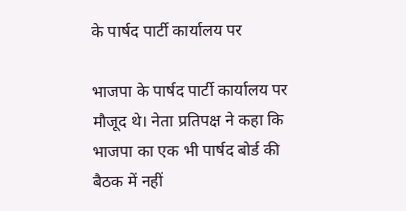के पार्षद पार्टी कार्यालय पर

भाजपा के पार्षद पार्टी कार्यालय पर मौजूद थे। नेता प्रतिपक्ष ने कहा कि भाजपा का एक भी पार्षद बोर्ड की बैठक में नहीं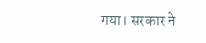गया। सरकार ने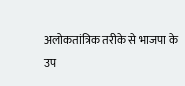अलोकतांत्रिक तरीके से भाजपा के उप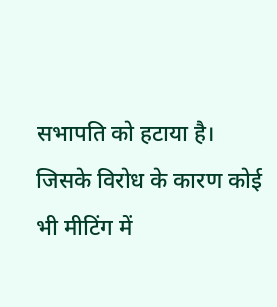सभापति को हटाया है। जिसके विरोध के कारण कोई भी मीटिंग में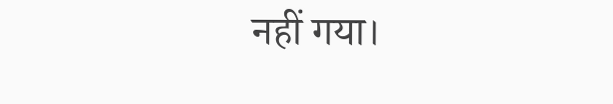नहीं गया।